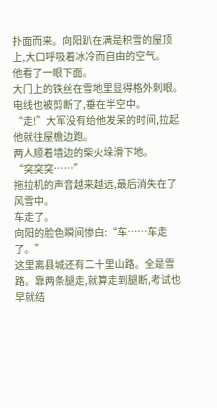扑面而来。向阳趴在满是积雪的屋顶上,大口呼吸着冰冷而自由的空气。
他看了一眼下面。
大门上的铁丝在雪地里显得格外刺眼。电线也被剪断了,垂在半空中。
“走!”大军没有给他发呆的时间,拉起他就往屋檐边跑。
两人顺着墙边的柴火垛滑下地。
“突突突……”
拖拉机的声音越来越远,最后消失在了风雪中。
车走了。
向阳的脸色瞬间惨白:“车……车走了。”
这里离县城还有二十里山路。全是雪路。靠两条腿走,就算走到腿断,考试也早就结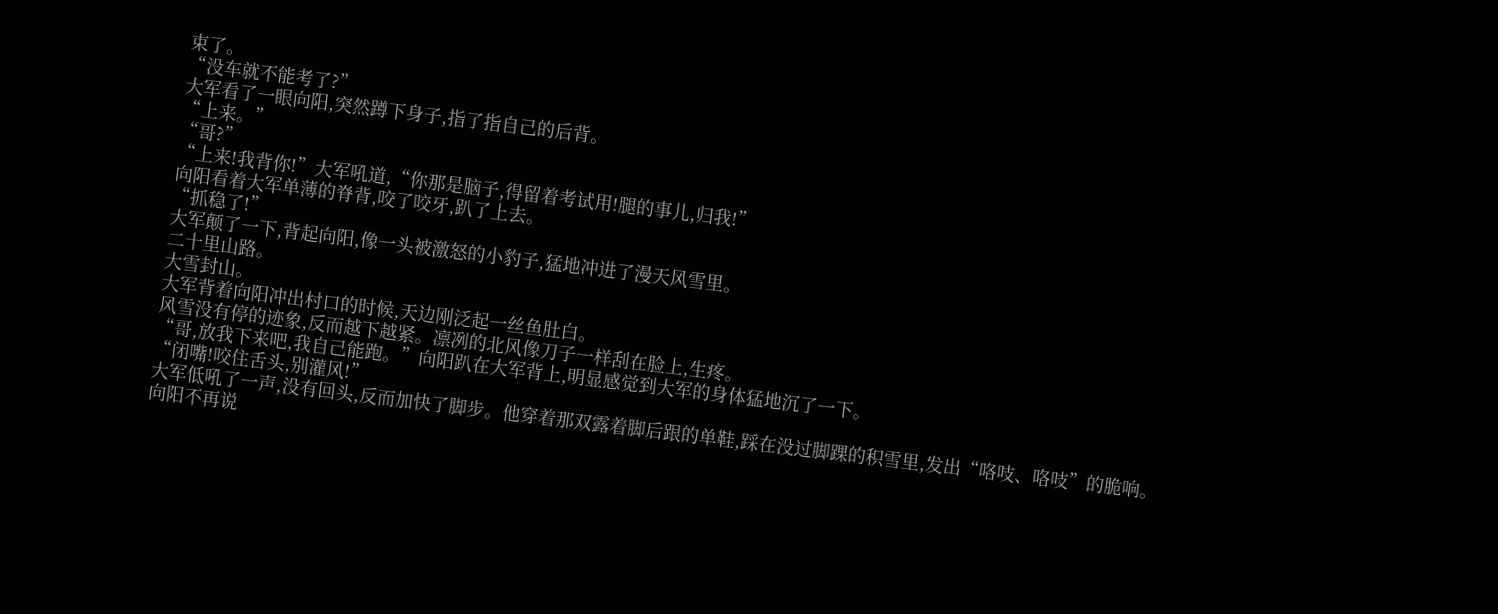束了。
“没车就不能考了?”
大军看了一眼向阳,突然蹲下身子,指了指自己的后背。
“上来。”
“哥?”
“上来!我背你!”大军吼道,“你那是脑子,得留着考试用!腿的事儿,归我!”
向阳看着大军单薄的脊背,咬了咬牙,趴了上去。
“抓稳了!”
大军颠了一下,背起向阳,像一头被激怒的小豹子,猛地冲进了漫天风雪里。
二十里山路。
大雪封山。
大军背着向阳冲出村口的时候,天边刚泛起一丝鱼肚白。
风雪没有停的迹象,反而越下越紧。凛冽的北风像刀子一样刮在脸上,生疼。
“哥,放我下来吧,我自己能跑。”向阳趴在大军背上,明显感觉到大军的身体猛地沉了一下。
“闭嘴!咬住舌头,别灌风!”
大军低吼了一声,没有回头,反而加快了脚步。他穿着那双露着脚后跟的单鞋,踩在没过脚踝的积雪里,发出“咯吱、咯吱”的脆响。
向阳不再说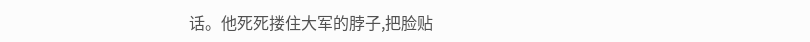话。他死死搂住大军的脖子,把脸贴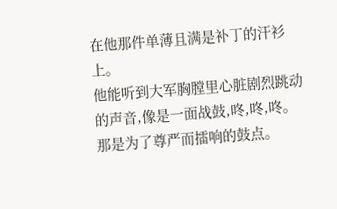在他那件单薄且满是补丁的汗衫上。
他能听到大军胸膛里心脏剧烈跳动的声音,像是一面战鼓,咚,咚,咚。
那是为了尊严而擂响的鼓点。